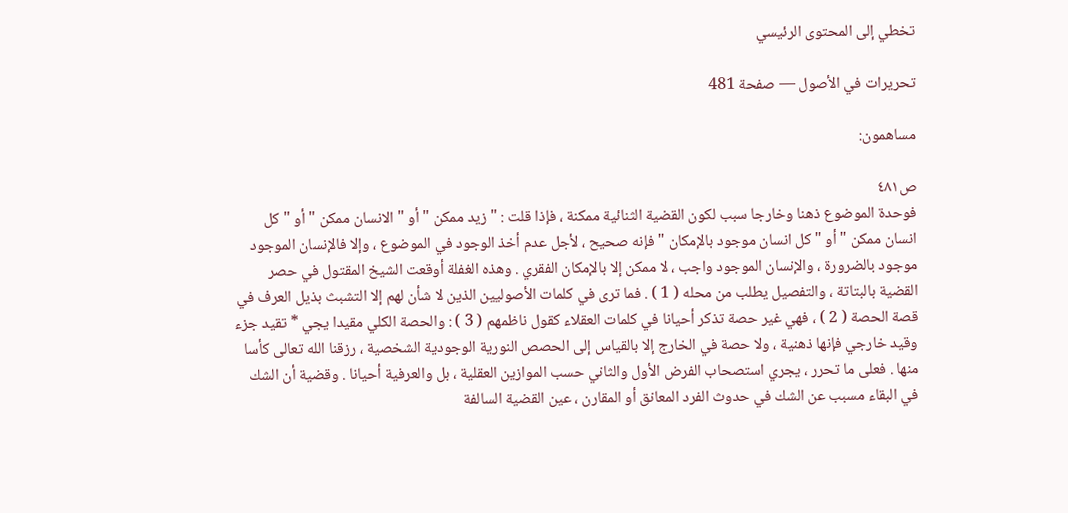تخطي إلى المحتوى الرئيسي

تحريرات في الأصول — صفحة 481

مساهمون:

ص٤٨١
فوحدة الموضوع ذهنا وخارجا سبب لكون القضية الثنائية ممكنة ، فإذا قلت : " زيد ممكن " أو " الانسان ممكن " أو " كل انسان ممكن " أو " كل انسان موجود بالإمكان " فإنه صحيح ، لأجل عدم أخذ الوجود في الموضوع ، وإلا فالإنسان الموجود موجود بالضرورة ، والإنسان الموجود واجب ، لا ممكن إلا بالإمكان الفقري . وهذه الغفلة أوقعت الشيخ المقتول في حصر القضية بالبتاتة ، والتفصيل يطلب من محله ( 1 ) . فما ترى في كلمات الأصوليين الذين لا شأن لهم إلا التشبث بذيل العرف في قصة الحصة ( 2 ) ، فهي غير حصة تذكر أحيانا في كلمات العقلاء كقول ناظمهم ( 3 ) : والحصة الكلي مقيدا يجي * تقيد جزء وقيد خارجي فإنها ذهنية ، ولا حصة في الخارج إلا بالقياس إلى الحصص النورية الوجودية الشخصية ، رزقنا الله تعالى كأسا منها . فعلى ما تحرر ، يجري استصحاب الفرض الأول والثاني حسب الموازين العقلية ، بل والعرفية أحيانا . وقضية أن الشك في البقاء مسبب عن الشك في حدوث الفرد المعانق أو المقارن ، عين القضية السالفة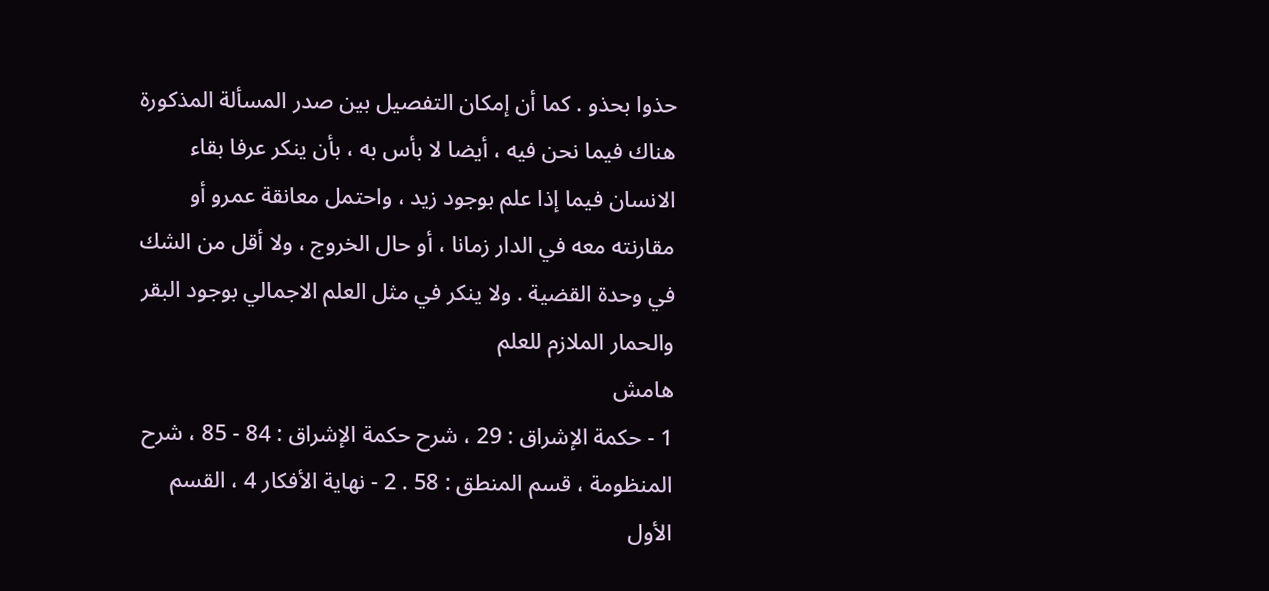حذوا بحذو . كما أن إمكان التفصيل بين صدر المسألة المذكورة هناك فيما نحن فيه ، أيضا لا بأس به ، بأن ينكر عرفا بقاء الانسان فيما إذا علم بوجود زيد ، واحتمل معانقة عمرو أو مقارنته معه في الدار زمانا ، أو حال الخروج ، ولا أقل من الشك في وحدة القضية . ولا ينكر في مثل العلم الاجمالي بوجود البقر والحمار الملازم للعلم
هامش
1 - حكمة الإشراق : 29 ، شرح حكمة الإشراق : 84 - 85 ، شرح المنظومة ، قسم المنطق : 58 . 2 - نهاية الأفكار 4 ، القسم الأول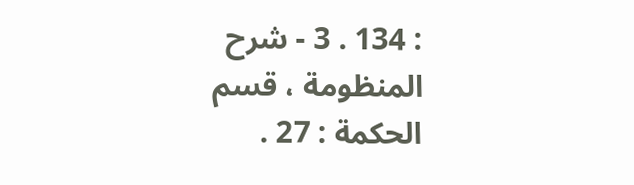: 134 . 3 - شرح المنظومة ، قسم الحكمة : 27 .